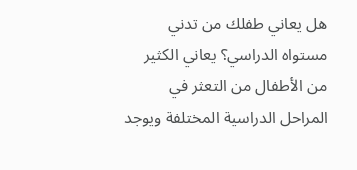هل يعاني طفلك من تدني مستواه الدراسي؟ يعاني الكثير من الأطفال من التعثر في المراحل الدراسية المختلفة ويوجد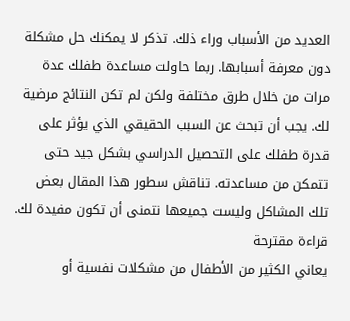العديد من الأسباب وراء ذلك. تذكر لا يمكنك حل مشكلة دون معرفة أسبابها. ربما حاولت مساعدة طفلك عدة مرات من خلال طرق مختلفة ولكن لم تكن النتائج مرضية لك. يجب أن تبحث عن السبب الحقيقي الذي يؤثر على قدرة طفلك على التحصيل الدراسي بشكل جيد حتى تتمكن من مساعدته. تناقش سطور هذا المقال بعض تلك المشاكل وليست جميعها نتمنى أن تكون مفيدة لك.
قراءة مقترحة
يعاني الكثير من الأطفال من مشكلات نفسية أو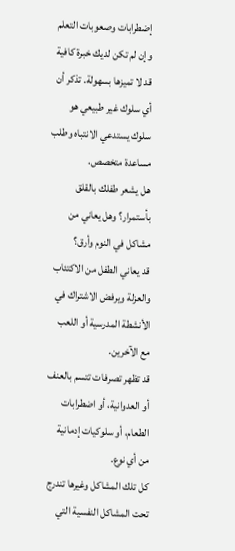إضطرابات وصعوبات التعلم وإن لم تكن لديك خبرة كافية قد لا تميزها بسهولة. تذكر أن أي سلوك غير طبيعي هو سلوك يستدعي الانتباه وطلب مساعدة متخصص.
هل يشعر طفلك بالقلق بأستمرار؟ وهل يعاني من مشاكل في النوم وأرق؟
قد يعاني الطفل من الاكتئاب والعزلة ويرفض الاشتراك في الأنشطة المدرسية أو اللعب مع الآخرين.
قد تظهر تصرفات تتسم بالعنف أو العدوانية، أو اضطرابات الطعام، أو سلوكيات إدمانية من أي نوع.
كل تلك المشاكل وغيرها تندرج تحت المشاكل النفسية التي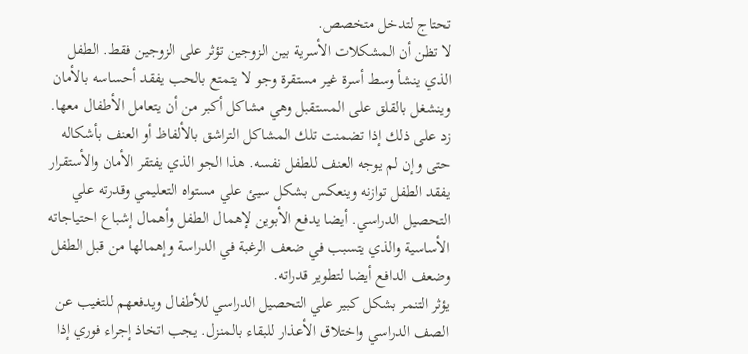تحتاج لتدخل متخصص.
لا تظن أن المشكلات الأسرية بين الزوجين تؤثر على الزوجين فقط. الطفل الذي ينشأ وسط أسرة غير مستقرة وجو لا يتمتع بالحب يفقد أحساسه بالأمان وينشغل بالقلق على المستقبل وهي مشاكل أكبر من أن يتعامل الأطفال معها. زد على ذلك إذا تضمنت تلك المشاكل التراشق بالألفاظ أو العنف بأشكاله حتى وإن لم يوجه العنف للطفل نفسه. هذا الجو الذي يفتقر الأمان والأستقرار يفقد الطفل توازنه وينعكس بشكل سيئ علي مستواه التعليمي وقدرته علي التحصيل الدراسي. أيضا يدفع الأبوين لإهمال الطفل وأهمال إشباع احتياجاته الأساسية والذي يتسبب في ضعف الرغبة في الدراسة وإهمالها من قبل الطفل وضعف الدافع أيضا لتطوير قدراته.
يؤثر التنمر بشكل كبير علي التحصيل الدراسي للأطفال ويدفعهم للتغيب عن الصف الدراسي واختلاق الأعذار للبقاء بالمنزل. يجب اتخاذ إجراء فوري إذا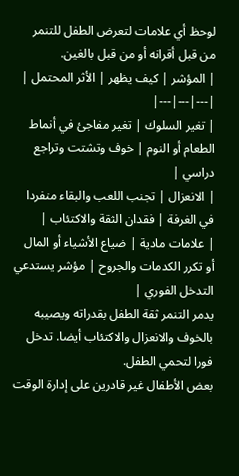لوحظ أي علامات لتعرض الطفل للتنمر من قبل أقرانه أو من قبل بالغين.
| المؤشر | كيف يظهر | الأثر المحتمل |
|---|---|---|
| تغير السلوك | تغير مفاجئ في أنماط الطعام أو النوم | خوف وتشتت وتراجع دراسي |
| الانعزال | تجنب اللعب والبقاء منفردا في الغرفة | فقدان الثقة والاكتئاب |
| علامات مادية | ضياع الأشياء أو المال أو تكرر الكدمات والجروح | مؤشر يستدعي التدخل الفوري |
يدمر التنمر ثقة الطفل بقدراته ويصيبه بالخوف والانعزال والاكتئاب أيضا. تدخل فورا لتحمي الطفل.
بعض الأطفال غير قادرين على إدارة الوقت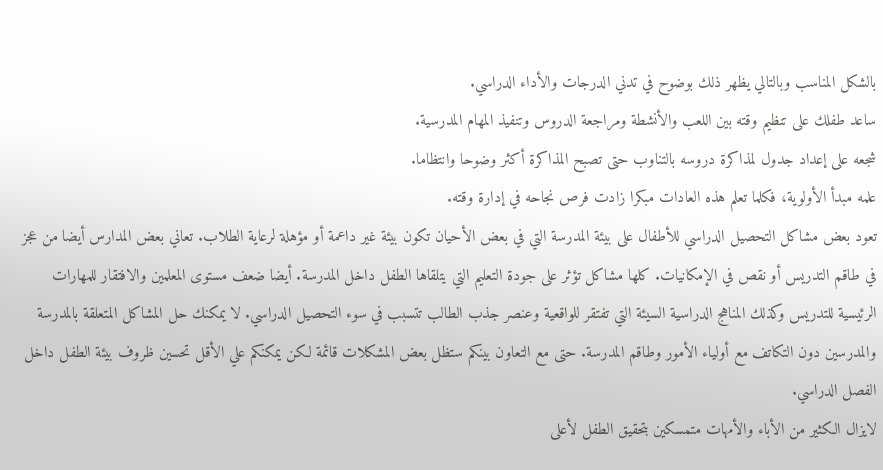بالشكل المناسب وبالتالي يظهر ذلك بوضوح في تدني الدرجات والأداء الدراسي.
ساعد طفلك على تنظيم وقته بين اللعب والأنشطة ومراجعة الدروس وتنفيذ المهام المدرسية.
شجعه على إعداد جدول لمذاكرة دروسه بالتناوب حتى تصبح المذاكرة أكثر وضوحا وانتظاما.
علمه مبدأ الأولوية، فكلما تعلم هذه العادات مبكرا زادت فرص نجاحه في إدارة وقته.
تعود بعض مشاكل التحصيل الدراسي للأطفال على بيئة المدرسة التي في بعض الأحيان تكون بيئة غير داعمة أو مؤهلة لرعاية الطلاب. تعاني بعض المدارس أيضا من عجز في طاقم التدريس أو نقص في الإمكانيات. كلها مشاكل تؤثر على جودة التعليم التي يتلقاها الطفل داخل المدرسة. أيضا ضعف مستوى المعلمين والافتقار للمهارات الرئيسية للتدريس وكذلك المناهج الدراسية السيئة التي تفتقر للواقعية وعنصر جذب الطالب تتسبب في سوء التحصيل الدراسي. لا يمكنك حل المشاكل المتعلقة بالمدرسة والمدرسين دون التكاتف مع أولياء الأمور وطاقم المدرسة. حتى مع التعاون بينكم ستظل بعض المشكلات قائمة لكن يمكنكم علي الأقل تحسين ظروف بيئة الطفل داخل الفصل الدراسي.
لايزال الكثير من الأباء والأمهات متمسكين بتحقيق الطفل لأعلى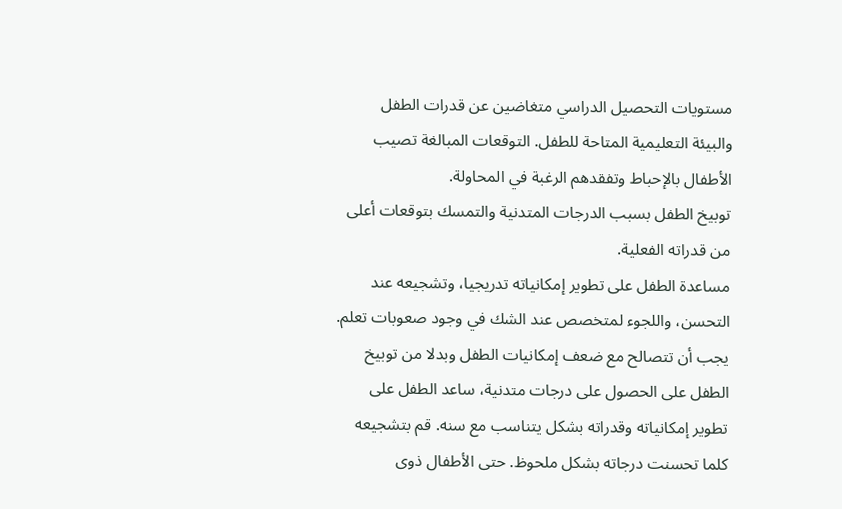مستويات التحصيل الدراسي متغاضين عن قدرات الطفل والبيئة التعليمية المتاحة للطفل. التوقعات المبالغة تصيب الأطفال بالإحباط وتفقدهم الرغبة في المحاولة.
توبيخ الطفل بسبب الدرجات المتدنية والتمسك بتوقعات أعلى من قدراته الفعلية.
مساعدة الطفل على تطوير إمكانياته تدريجيا، وتشجيعه عند التحسن، واللجوء لمتخصص عند الشك في وجود صعوبات تعلم.
يجب أن تتصالح مع ضعف إمكانيات الطفل وبدلا من توبيخ الطفل على الحصول على درجات متدنية، ساعد الطفل على تطوير إمكانياته وقدراته بشكل يتناسب مع سنه. قم بتشجيعه كلما تحسنت درجاته بشكل ملحوظ. حتى الأطفال ذوى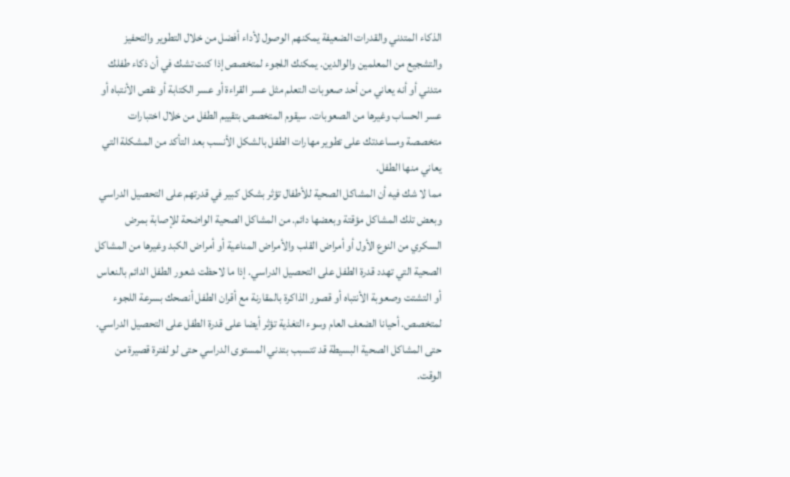الذكاء المتدني والقدرات الضعيفة يمكنهم الوصول لأداء أفضل من خلال التطوير والتحفيز والتشجيع من المعلمين والوالدين. يمكنك اللجوء لمتخصص إذا كنت تشك في أن ذكاء طفلك متدني أو أنه يعاني من أحد صعوبات التعلم مثل عسر القراءة أو عسر الكتابة أو نقص الأنتباه أو عسر الحساب وغيرها من الصعوبات. سيقوم المتخصص بتقييم الطفل من خلال اختبارات متخصصة ومساعدتك على تطوير مهارات الطفل بالشكل الأنسب بعد التأكد من المشكلة التي يعاني منها الطفل.
مما لا شك فيه أن المشاكل الصحية للأطفال تؤثر بشكل كبير في قدرتهم على التحصيل الدراسي وبعض تلك المشاكل مؤقتة وبعضها دائم. من المشاكل الصحية الواضحة للإصابة بمرض السكري من النوع الأول أو أمراض القلب والأمراض المناعية أو أمراض الكبد وغيرها من المشاكل الصحية التي تهدد قدرة الطفل على التحصيل الدراسي. إذا ما لاحظت شعور الطفل الدائم بالنعاس أو التشتت وصعوبة الأنتباه أو قصور الذاكرة بالمقارنة مع أقران الطفل أنصحك بسرعة اللجوء لمتخصص. أحيانا الضعف العام وسوء التغذية تؤثر أيضا على قدرة الطفل على التحصيل الدراسي. حتى المشاكل الصحية البسيطة قد تتسبب بتدني المستوى الدراسي حتى لو لفترة قصيرة من الوقت.